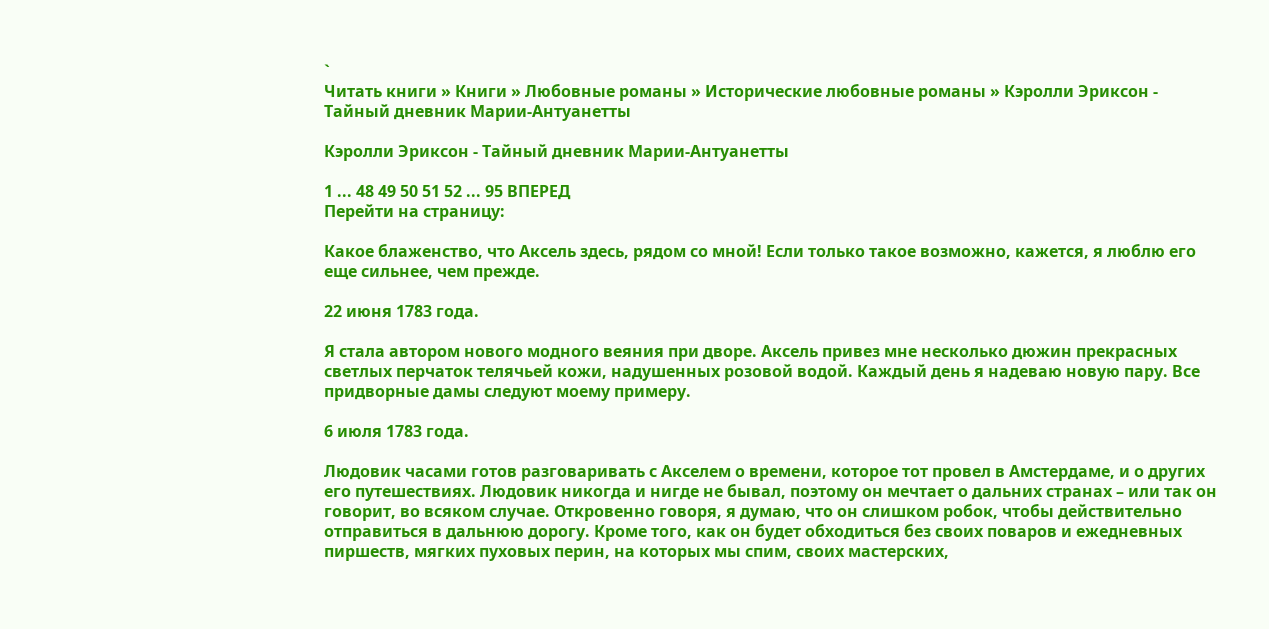`
Читать книги » Книги » Любовные романы » Исторические любовные романы » Кэролли Эриксон - Тайный дневник Марии-Антуанетты

Кэролли Эриксон - Тайный дневник Марии-Антуанетты

1 ... 48 49 50 51 52 ... 95 ВПЕРЕД
Перейти на страницу:

Какое блаженство, что Аксель здесь, рядом со мной! Если только такое возможно, кажется, я люблю его еще сильнее, чем прежде.

22 июня 1783 года.

Я стала автором нового модного веяния при дворе. Аксель привез мне несколько дюжин прекрасных светлых перчаток телячьей кожи, надушенных розовой водой. Каждый день я надеваю новую пару. Все придворные дамы следуют моему примеру.

6 июля 1783 года.

Людовик часами готов разговаривать с Акселем о времени, которое тот провел в Амстердаме, и о других его путешествиях. Людовик никогда и нигде не бывал, поэтому он мечтает о дальних странах – или так он говорит, во всяком случае. Откровенно говоря, я думаю, что он слишком робок, чтобы действительно отправиться в дальнюю дорогу. Кроме того, как он будет обходиться без своих поваров и ежедневных пиршеств, мягких пуховых перин, на которых мы спим, своих мастерских,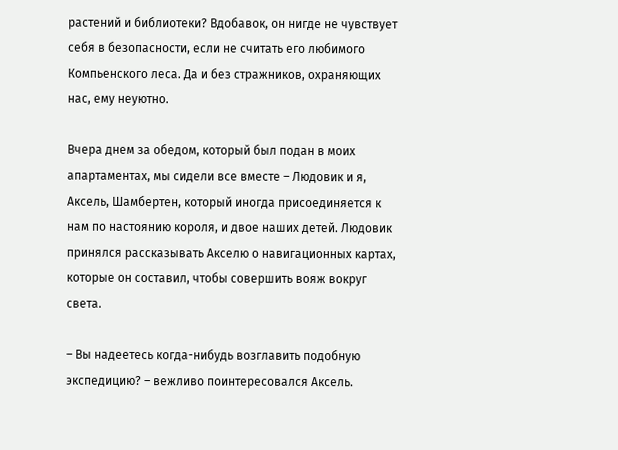растений и библиотеки? Вдобавок, он нигде не чувствует себя в безопасности, если не считать его любимого Компьенского леса. Да и без стражников, охраняющих нас, ему неуютно.

Вчера днем за обедом, который был подан в моих апартаментах, мы сидели все вместе – Людовик и я, Аксель, Шамбертен, который иногда присоединяется к нам по настоянию короля, и двое наших детей. Людовик принялся рассказывать Акселю о навигационных картах, которые он составил, чтобы совершить вояж вокруг света.

– Вы надеетесь когда-нибудь возглавить подобную экспедицию? – вежливо поинтересовался Аксель.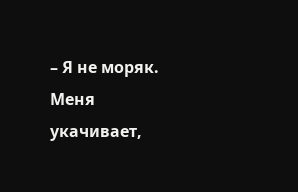– Я не моряк. Меня укачивает,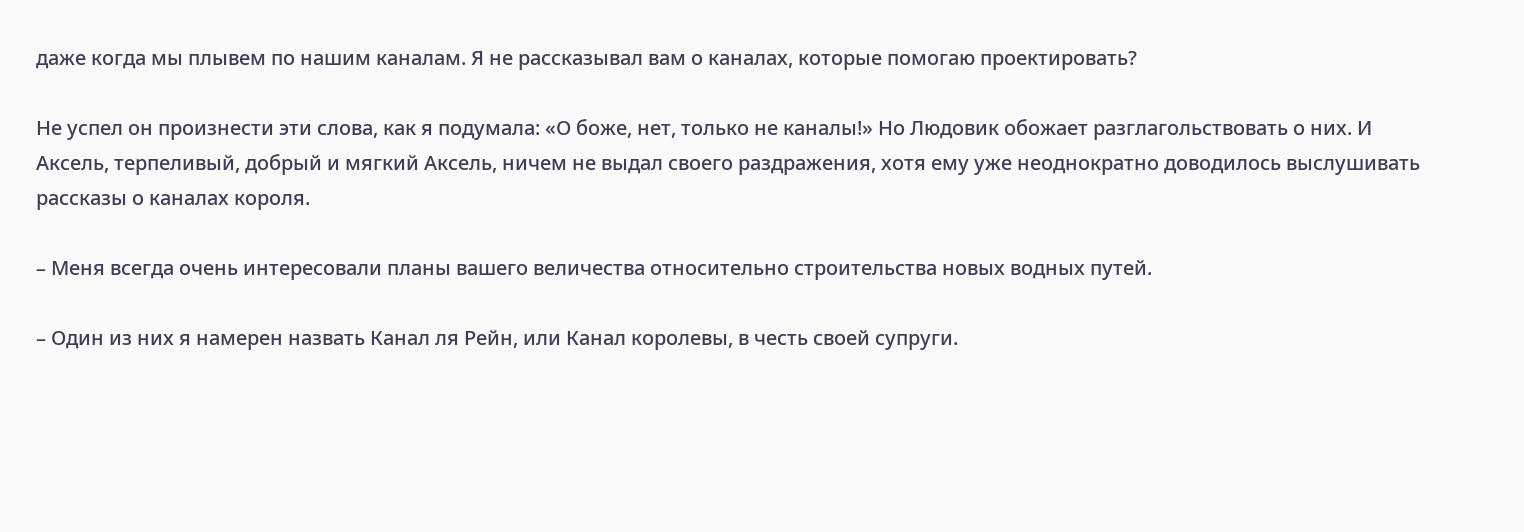даже когда мы плывем по нашим каналам. Я не рассказывал вам о каналах, которые помогаю проектировать?

Не успел он произнести эти слова, как я подумала: «О боже, нет, только не каналы!» Но Людовик обожает разглагольствовать о них. И Аксель, терпеливый, добрый и мягкий Аксель, ничем не выдал своего раздражения, хотя ему уже неоднократно доводилось выслушивать рассказы о каналах короля.

– Меня всегда очень интересовали планы вашего величества относительно строительства новых водных путей.

– Один из них я намерен назвать Канал ля Рейн, или Канал королевы, в честь своей супруги.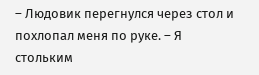– Людовик перегнулся через стол и похлопал меня по руке. – Я стольким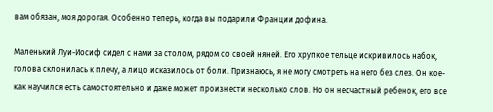вам обязан, моя дорогая. Особенно теперь, когда вы подарили Франции дофина.

Маленький Луи-Иосиф сидел с нами за столом, рядом со своей няней. Его хрупкое тельце искривилось набок, голова склонилась к плечу, а лицо исказилось от боли. Признаюсь, я не могу смотреть на него без слез. Он кое-как научился есть самостоятельно и даже может произнести несколько слов. Но он несчастный ребенок, его все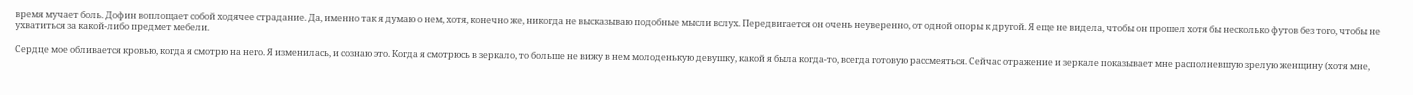время мучает боль. Дофин воплощает собой ходячее страдание. Да, именно так я думаю о нем, хотя, конечно же, никогда не высказываю подобные мысли вслух. Передвигается он очень неуверенно, от одной опоры к другой. Я еще не видела, чтобы он прошел хотя бы несколько футов без того, чтобы не ухватиться за какой-либо предмет мебели.

Сердце мое обливается кровью, когда я смотрю на него. Я изменилась, и сознаю это. Когда я смотрюсь в зеркало, то больше не вижу в нем молоденькую девушку, какой я была когда-то, всегда готовую рассмеяться. Сейчас отражение и зеркале показывает мне располневшую зрелую женщину (хотя мне,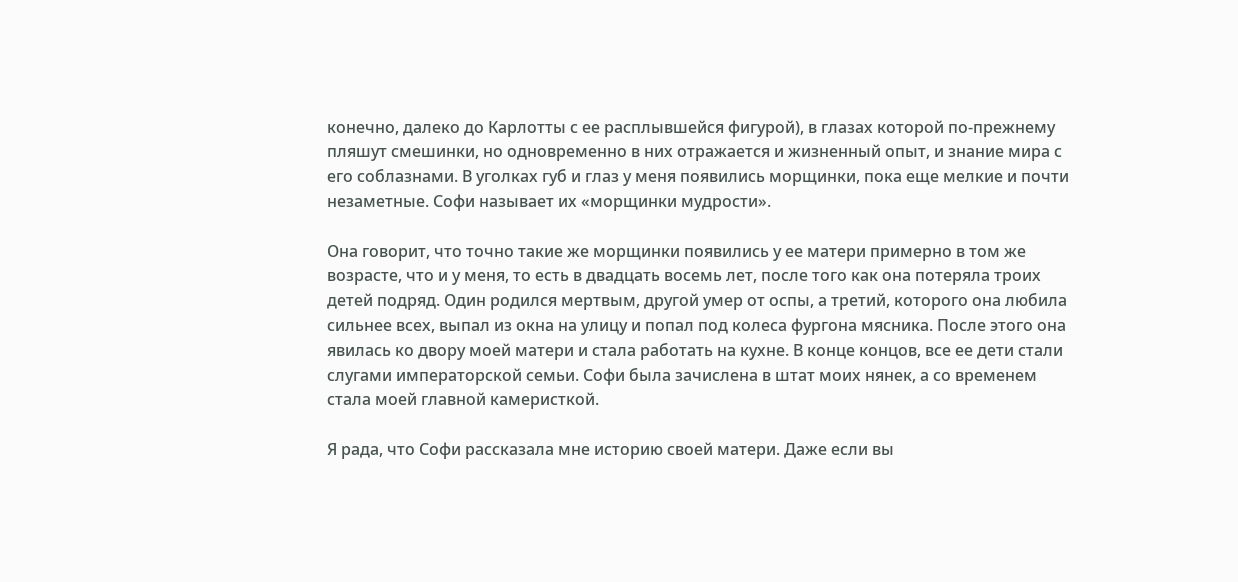конечно, далеко до Карлотты с ее расплывшейся фигурой), в глазах которой по-прежнему пляшут смешинки, но одновременно в них отражается и жизненный опыт, и знание мира с его соблазнами. В уголках губ и глаз у меня появились морщинки, пока еще мелкие и почти незаметные. Софи называет их «морщинки мудрости».

Она говорит, что точно такие же морщинки появились у ее матери примерно в том же возрасте, что и у меня, то есть в двадцать восемь лет, после того как она потеряла троих детей подряд. Один родился мертвым, другой умер от оспы, а третий, которого она любила сильнее всех, выпал из окна на улицу и попал под колеса фургона мясника. После этого она явилась ко двору моей матери и стала работать на кухне. В конце концов, все ее дети стали слугами императорской семьи. Софи была зачислена в штат моих нянек, а со временем стала моей главной камеристкой.

Я рада, что Софи рассказала мне историю своей матери. Даже если вы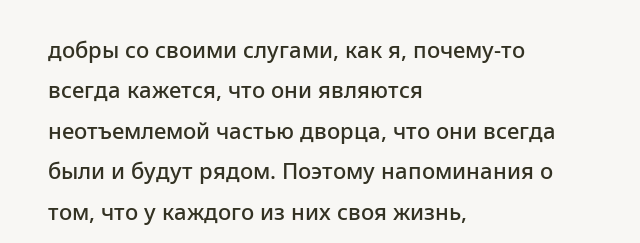добры со своими слугами, как я, почему-то всегда кажется, что они являются неотъемлемой частью дворца, что они всегда были и будут рядом. Поэтому напоминания о том, что у каждого из них своя жизнь,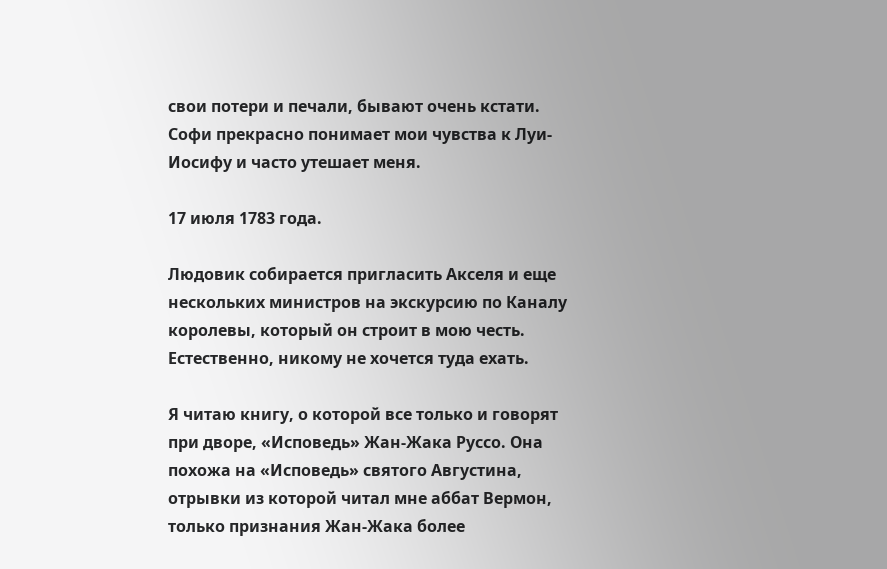свои потери и печали, бывают очень кстати. Софи прекрасно понимает мои чувства к Луи-Иосифу и часто утешает меня.

17 июля 1783 года.

Людовик собирается пригласить Акселя и еще нескольких министров на экскурсию по Каналу королевы, который он строит в мою честь. Естественно, никому не хочется туда ехать.

Я читаю книгу, о которой все только и говорят при дворе, «Исповедь» Жан-Жака Руссо. Она похожа на «Исповедь» святого Августина, отрывки из которой читал мне аббат Вермон, только признания Жан-Жака более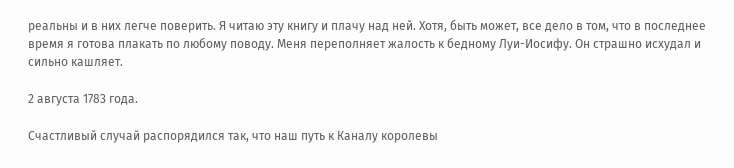реальны и в них легче поверить. Я читаю эту книгу и плачу над ней. Хотя, быть может, все дело в том, что в последнее время я готова плакать по любому поводу. Меня переполняет жалость к бедному Луи-Иосифу. Он страшно исхудал и сильно кашляет.

2 августа 1783 года.

Счастливый случай распорядился так, что наш путь к Каналу королевы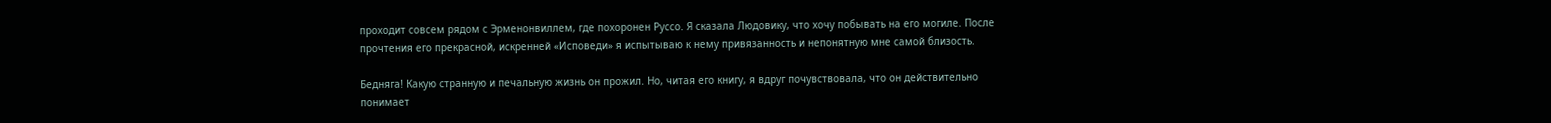проходит совсем рядом с Эрменонвиллем, где похоронен Руссо. Я сказала Людовику, что хочу побывать на его могиле. После прочтения его прекрасной, искренней «Исповеди» я испытываю к нему привязанность и непонятную мне самой близость.

Бедняга! Какую странную и печальную жизнь он прожил. Но, читая его книгу, я вдруг почувствовала, что он действительно понимает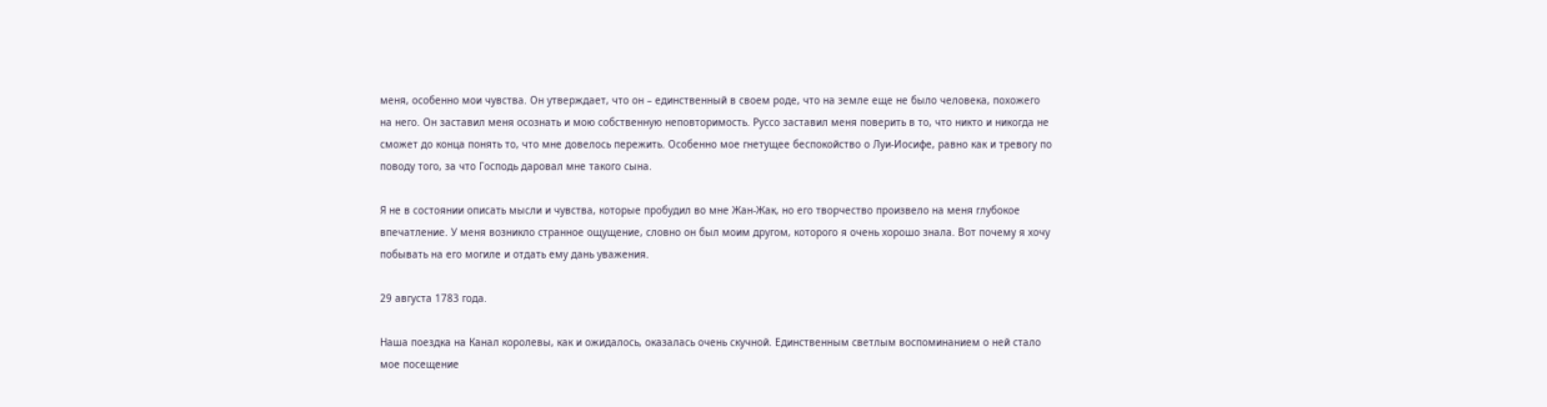меня, особенно мои чувства. Он утверждает, что он – единственный в своем роде, что на земле еще не было человека, похожего на него. Он заставил меня осознать и мою собственную неповторимость. Руссо заставил меня поверить в то, что никто и никогда не сможет до конца понять то, что мне довелось пережить. Особенно мое гнетущее беспокойство о Луи-Иосифе, равно как и тревогу по поводу того, за что Господь даровал мне такого сына.

Я не в состоянии описать мысли и чувства, которые пробудил во мне Жан-Жак, но его творчество произвело на меня глубокое впечатление. У меня возникло странное ощущение, словно он был моим другом, которого я очень хорошо знала. Вот почему я хочу побывать на его могиле и отдать ему дань уважения.

29 августа 1783 года.

Наша поездка на Канал королевы, как и ожидалось, оказалась очень скучной. Единственным светлым воспоминанием о ней стало мое посещение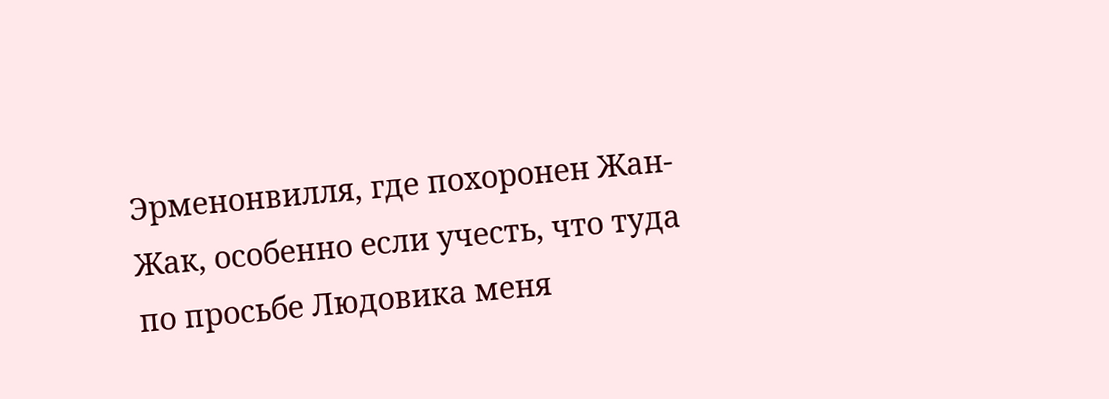Эрменонвилля, где похоронен Жан-Жак, особенно если учесть, что туда по просьбе Людовика меня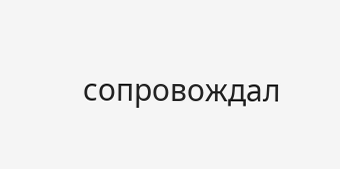сопровождал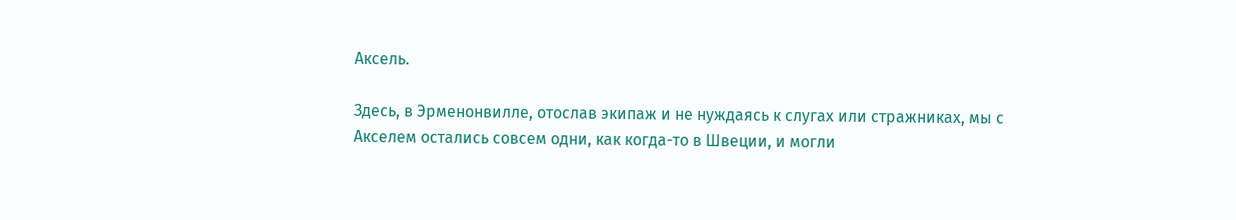Аксель.

Здесь, в Эрменонвилле, отослав экипаж и не нуждаясь к слугах или стражниках, мы с Акселем остались совсем одни, как когда-то в Швеции, и могли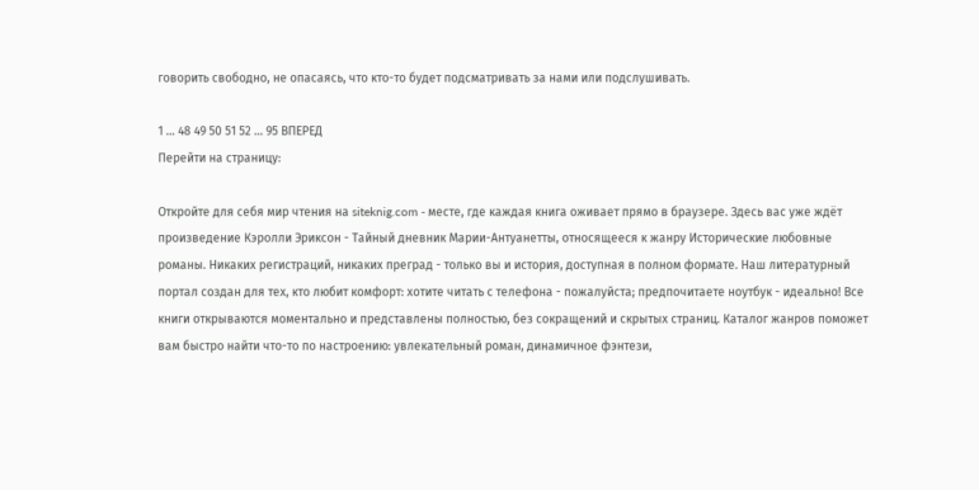говорить свободно, не опасаясь, что кто-то будет подсматривать за нами или подслушивать.

1 ... 48 49 50 51 52 ... 95 ВПЕРЕД
Перейти на страницу:

Откройте для себя мир чтения на siteknig.com - месте, где каждая книга оживает прямо в браузере. Здесь вас уже ждёт произведение Кэролли Эриксон - Тайный дневник Марии-Антуанетты, относящееся к жанру Исторические любовные романы. Никаких регистраций, никаких преград - только вы и история, доступная в полном формате. Наш литературный портал создан для тех, кто любит комфорт: хотите читать с телефона - пожалуйста; предпочитаете ноутбук - идеально! Все книги открываются моментально и представлены полностью, без сокращений и скрытых страниц. Каталог жанров поможет вам быстро найти что-то по настроению: увлекательный роман, динамичное фэнтези,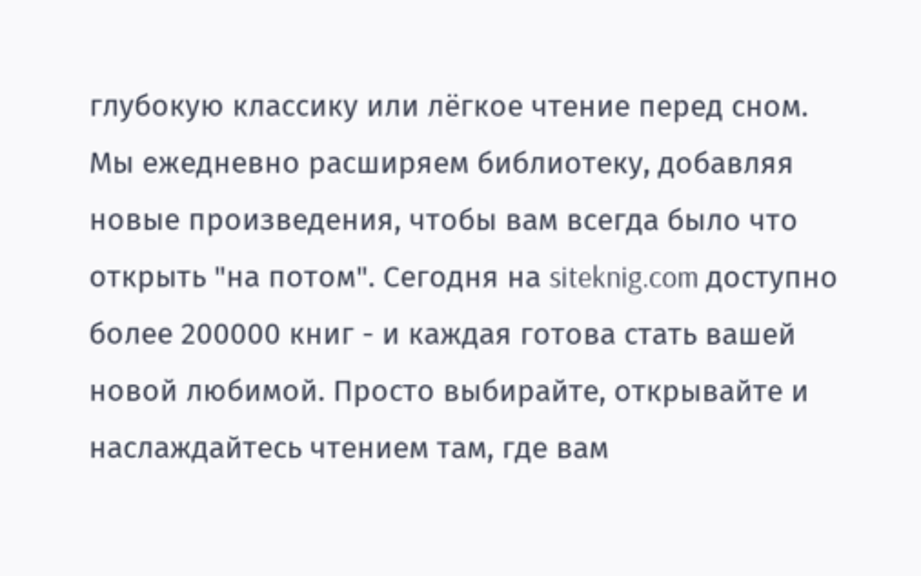глубокую классику или лёгкое чтение перед сном. Мы ежедневно расширяем библиотеку, добавляя новые произведения, чтобы вам всегда было что открыть "на потом". Сегодня на siteknig.com доступно более 200000 книг - и каждая готова стать вашей новой любимой. Просто выбирайте, открывайте и наслаждайтесь чтением там, где вам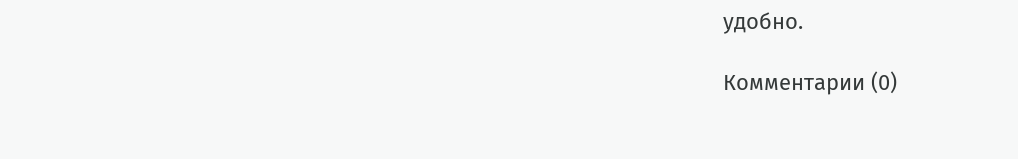удобно.

Комментарии (0)